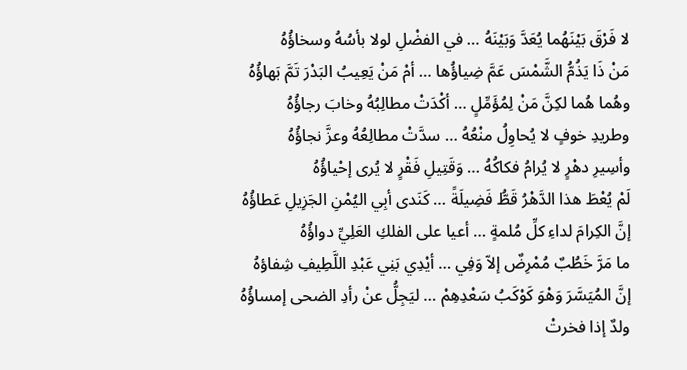لا فَرْقَ بَيْنَهُما يُعَدَّ وَبَيْنَهُ … في الفضْلِ لولا بأسُهُ وسخاؤُهُ
مَنْ ذَا يَذُمُّ الشَّمْسَ عَمَّ ضِياؤُها … أمْ مَنْ يَعِيبُ البَدْرَ تَمَّ بَهاؤُهُ
وهُما هُما لكِنَّ مَنْ لِمُؤَمِّلٍ … أكْدَتْ مطالِبُهُ وخابَ رجاؤُهُ
وطريدِ خوفٍ لا يُحاوِلُ منْعُهُ … سدَّتْ مطالِعُهُ وعزَّ نجاؤُهُ
وأسِيرِ دهْرٍ لا يُرامُ فكاكُهُ … وَقَتِيلِ فَقْرٍ لا يُرى إحْياؤُهُ
لَمْ يُعْطَ هذا الدَّهْرُ قَطُّ فَضِيلَةً … كَنَدى أبِي اليُمْنِ الجَزِيلِ عَطاؤُهُ
إنَّ الكِرامَ لداءِ كلِّ مُلمةٍ … أعيا على الفلكِ العَلِيِّ دواؤُهُ
ما مَرَّ خَطُبٌ مُمْرِضٌ إلاّ وَفِي … أيْدِي بَنِي عَبْدِ اللَّطِيفِ شِفاؤهُ
إنَّ المُيَسَّرَ وَهْوَ كَوْكَبُ سَعْدِهِمْ … ليَجِلُّ عنْ رأدِ الضحى إمساؤُهُ
ولدٌ إذا فخرتْ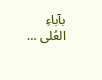بآباءِ العُلى …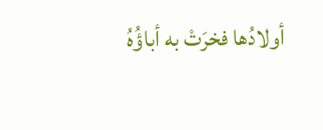أولادُها فخرَتْ به أباؤُهُ